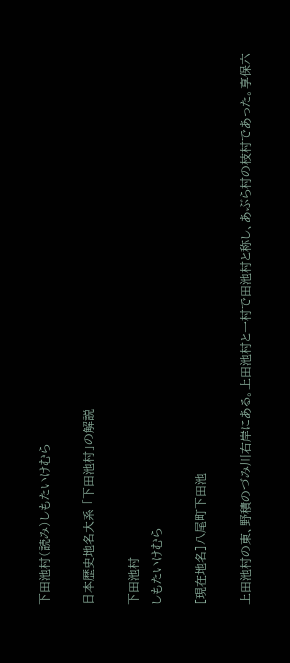下田池村(読み)しもたいけむら

日本歴史地名大系 「下田池村」の解説

下田池村
しもたいけむら

[現在地名]八尾町下田池

上田池村の東、野積のづみ川右岸にある。上田池村と一村で田池村と称し、あぶら村の枝村であった。享保六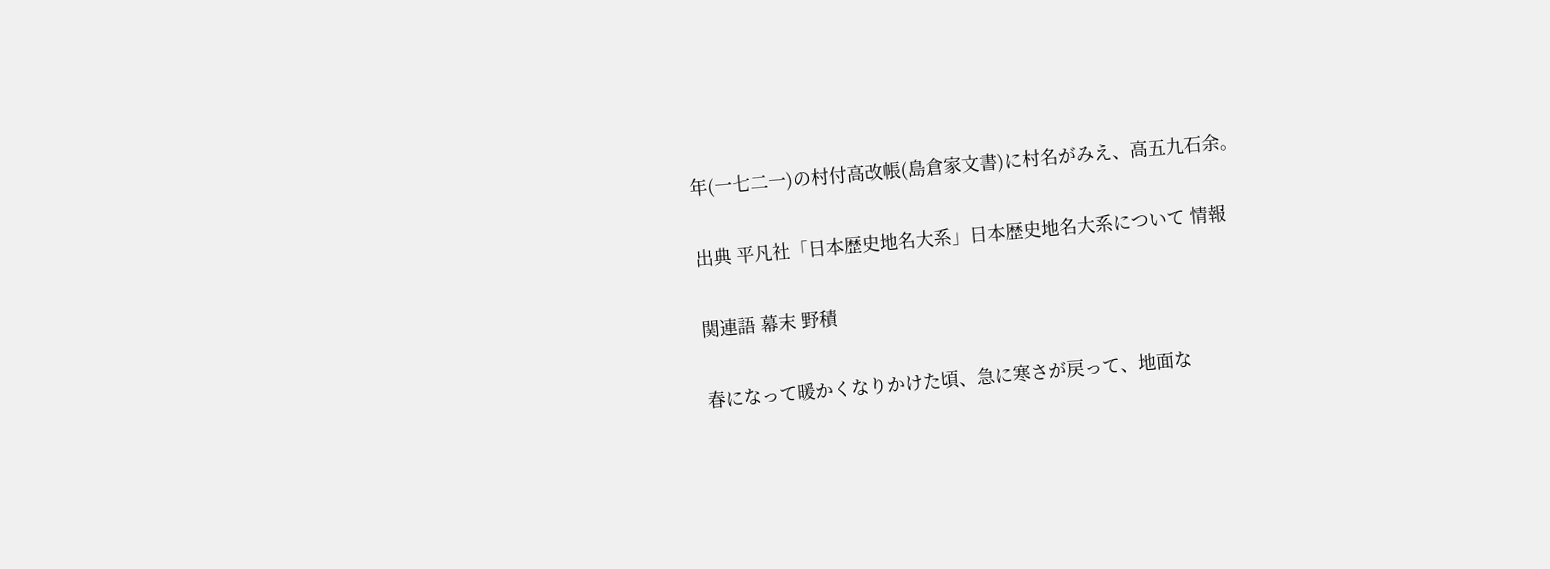年(一七二一)の村付高改帳(島倉家文書)に村名がみえ、高五九石余。

出典 平凡社「日本歴史地名大系」日本歴史地名大系について 情報

関連語 幕末 野積

春になって暖かくなりかけた頃、急に寒さが戻って、地面な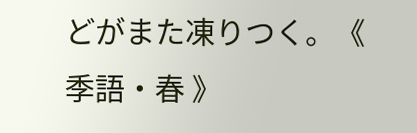どがまた凍りつく。《 季語・春 》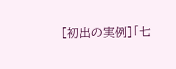[初出の実例]「七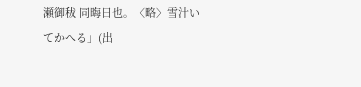瀬御秡 同晦日也。〈略〉雪汁いてかへる」(出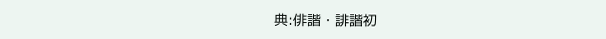典:俳諧・誹諧初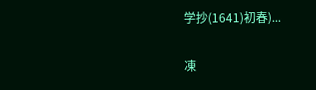学抄(1641)初春)...

凍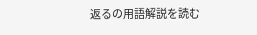返るの用語解説を読む